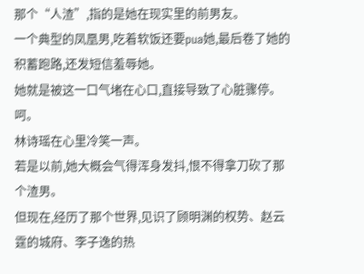那个“人渣”,指的是她在现实里的前男友。
一个典型的凤凰男,吃着软饭还要pua她,最后卷了她的积蓄跑路,还发短信羞辱她。
她就是被这一口气堵在心口,直接导致了心脏骤停。
呵。
林诗瑶在心里冷笑一声。
若是以前,她大概会气得浑身发抖,恨不得拿刀砍了那个渣男。
但现在,经历了那个世界,见识了顾明渊的权势、赵云霆的城府、李子逸的热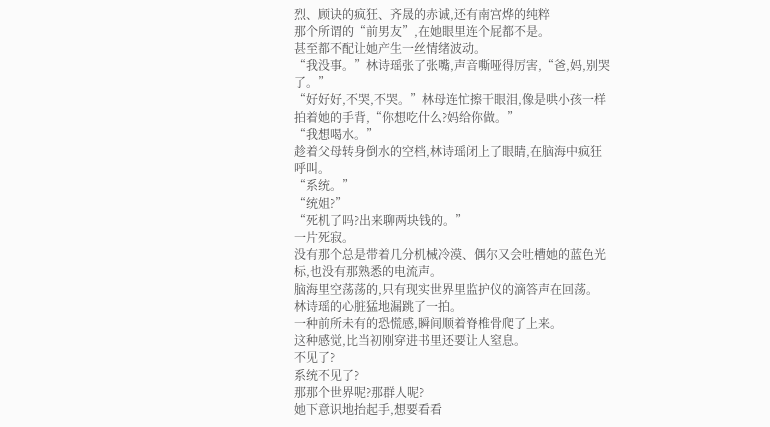烈、顾诀的疯狂、齐晟的赤诚,还有南宫烨的纯粹
那个所谓的“前男友”,在她眼里连个屁都不是。
甚至都不配让她产生一丝情绪波动。
“我没事。”林诗瑶张了张嘴,声音嘶哑得厉害,“爸,妈,别哭了。”
“好好好,不哭,不哭。”林母连忙擦干眼泪,像是哄小孩一样拍着她的手背,“你想吃什么?妈给你做。”
“我想喝水。”
趁着父母转身倒水的空档,林诗瑶闭上了眼睛,在脑海中疯狂呼叫。
“系统。”
“统姐?”
“死机了吗?出来聊两块钱的。”
一片死寂。
没有那个总是带着几分机械冷漠、偶尔又会吐槽她的蓝色光标,也没有那熟悉的电流声。
脑海里空荡荡的,只有现实世界里监护仪的滴答声在回荡。
林诗瑶的心脏猛地漏跳了一拍。
一种前所未有的恐慌感,瞬间顺着脊椎骨爬了上来。
这种感觉,比当初刚穿进书里还要让人窒息。
不见了?
系统不见了?
那那个世界呢?那群人呢?
她下意识地抬起手,想要看看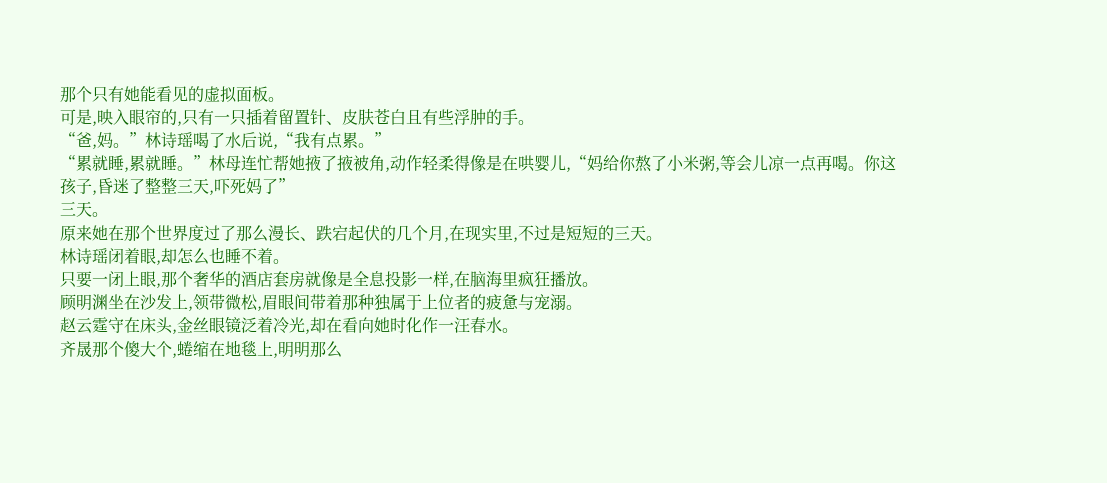那个只有她能看见的虚拟面板。
可是,映入眼帘的,只有一只插着留置针、皮肤苍白且有些浮肿的手。
“爸,妈。”林诗瑶喝了水后说,“我有点累。”
“累就睡,累就睡。”林母连忙帮她掖了掖被角,动作轻柔得像是在哄婴儿,“妈给你熬了小米粥,等会儿凉一点再喝。你这孩子,昏迷了整整三天,吓死妈了”
三天。
原来她在那个世界度过了那么漫长、跌宕起伏的几个月,在现实里,不过是短短的三天。
林诗瑶闭着眼,却怎么也睡不着。
只要一闭上眼,那个奢华的酒店套房就像是全息投影一样,在脑海里疯狂播放。
顾明渊坐在沙发上,领带微松,眉眼间带着那种独属于上位者的疲惫与宠溺。
赵云霆守在床头,金丝眼镜泛着冷光,却在看向她时化作一汪春水。
齐晟那个傻大个,蜷缩在地毯上,明明那么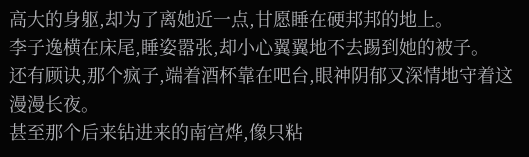高大的身躯,却为了离她近一点,甘愿睡在硬邦邦的地上。
李子逸横在床尾,睡姿嚣张,却小心翼翼地不去踢到她的被子。
还有顾诀,那个疯子,端着酒杯靠在吧台,眼神阴郁又深情地守着这漫漫长夜。
甚至那个后来钻进来的南宫烨,像只粘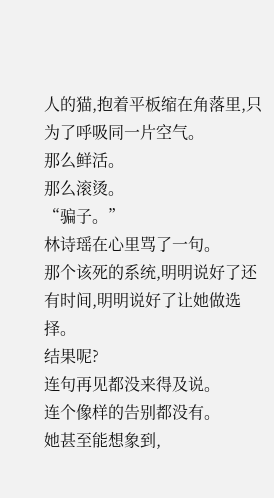人的猫,抱着平板缩在角落里,只为了呼吸同一片空气。
那么鲜活。
那么滚烫。
“骗子。”
林诗瑶在心里骂了一句。
那个该死的系统,明明说好了还有时间,明明说好了让她做选择。
结果呢?
连句再见都没来得及说。
连个像样的告别都没有。
她甚至能想象到,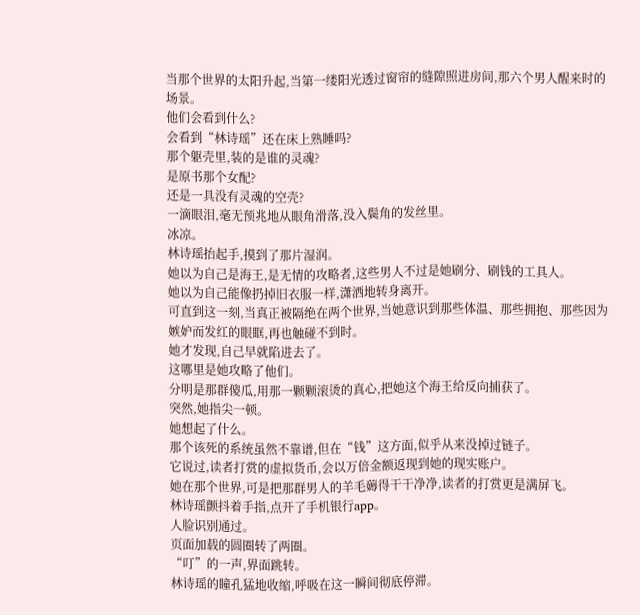当那个世界的太阳升起,当第一缕阳光透过窗帘的缝隙照进房间,那六个男人醒来时的场景。
他们会看到什么?
会看到“林诗瑶”还在床上熟睡吗?
那个躯壳里,装的是谁的灵魂?
是原书那个女配?
还是一具没有灵魂的空壳?
一滴眼泪,毫无预兆地从眼角滑落,没入鬓角的发丝里。
冰凉。
林诗瑶抬起手,摸到了那片湿润。
她以为自己是海王,是无情的攻略者,这些男人不过是她刷分、刷钱的工具人。
她以为自己能像扔掉旧衣服一样,潇洒地转身离开。
可直到这一刻,当真正被隔绝在两个世界,当她意识到那些体温、那些拥抱、那些因为嫉妒而发红的眼眶,再也触碰不到时。
她才发现,自己早就陷进去了。
这哪里是她攻略了他们。
分明是那群傻瓜,用那一颗颗滚烫的真心,把她这个海王给反向捕获了。
突然,她指尖一顿。
她想起了什么。
那个该死的系统虽然不靠谱,但在“钱”这方面,似乎从来没掉过链子。
它说过,读者打赏的虚拟货币,会以万倍金额返现到她的现实账户。
她在那个世界,可是把那群男人的羊毛薅得干干净净,读者的打赏更是满屏飞。
林诗瑶颤抖着手指,点开了手机银行app。
人脸识别通过。
页面加载的圆圈转了两圈。
“叮”的一声,界面跳转。
林诗瑶的瞳孔猛地收缩,呼吸在这一瞬间彻底停滞。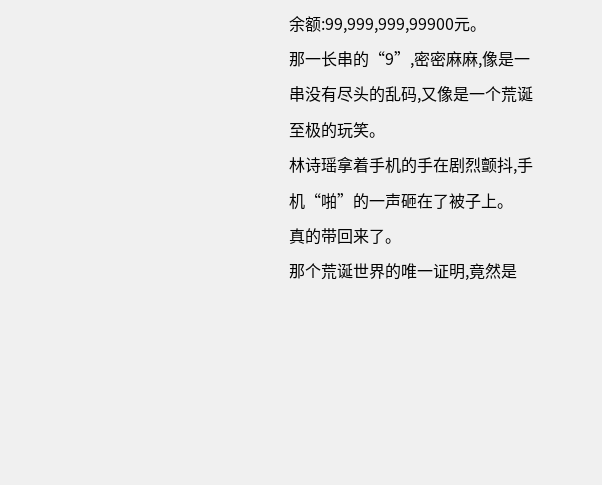余额:99,999,999,99900元。
那一长串的“9”,密密麻麻,像是一串没有尽头的乱码,又像是一个荒诞至极的玩笑。
林诗瑶拿着手机的手在剧烈颤抖,手机“啪”的一声砸在了被子上。
真的带回来了。
那个荒诞世界的唯一证明,竟然是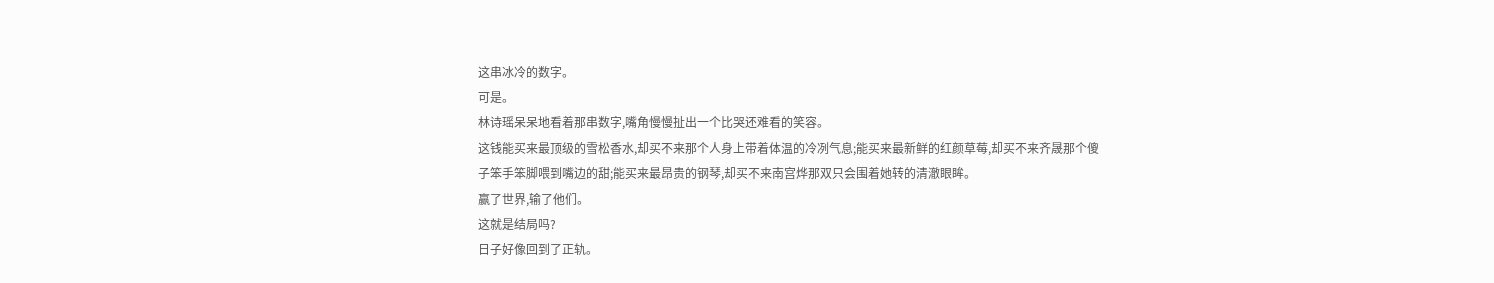这串冰冷的数字。
可是。
林诗瑶呆呆地看着那串数字,嘴角慢慢扯出一个比哭还难看的笑容。
这钱能买来最顶级的雪松香水,却买不来那个人身上带着体温的冷冽气息;能买来最新鲜的红颜草莓,却买不来齐晟那个傻子笨手笨脚喂到嘴边的甜;能买来最昂贵的钢琴,却买不来南宫烨那双只会围着她转的清澈眼眸。
赢了世界,输了他们。
这就是结局吗?
日子好像回到了正轨。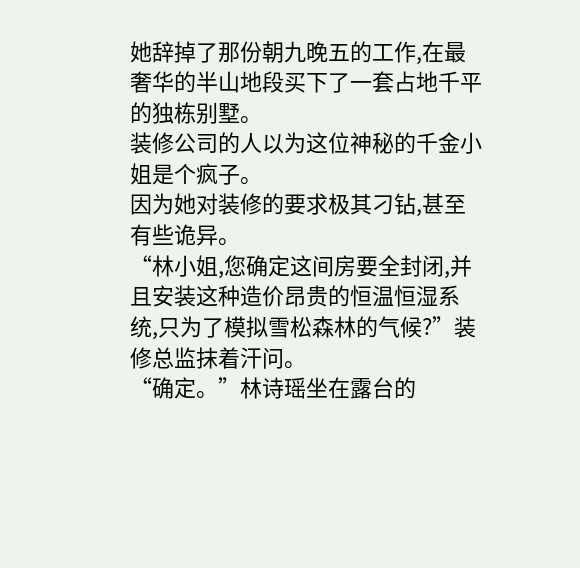她辞掉了那份朝九晚五的工作,在最奢华的半山地段买下了一套占地千平的独栋别墅。
装修公司的人以为这位神秘的千金小姐是个疯子。
因为她对装修的要求极其刁钻,甚至有些诡异。
“林小姐,您确定这间房要全封闭,并且安装这种造价昂贵的恒温恒湿系统,只为了模拟雪松森林的气候?”装修总监抹着汗问。
“确定。”林诗瑶坐在露台的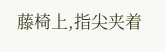藤椅上,指尖夹着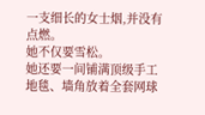一支细长的女士烟,并没有点燃。
她不仅要雪松。
她还要一间铺满顶级手工地毯、墙角放着全套网球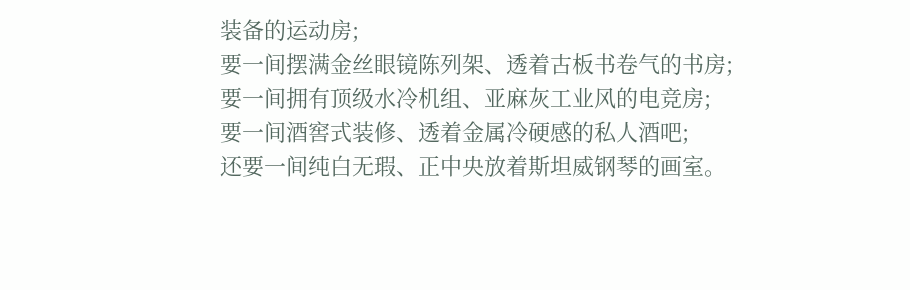装备的运动房;
要一间摆满金丝眼镜陈列架、透着古板书卷气的书房;
要一间拥有顶级水冷机组、亚麻灰工业风的电竞房;
要一间酒窖式装修、透着金属冷硬感的私人酒吧;
还要一间纯白无瑕、正中央放着斯坦威钢琴的画室。